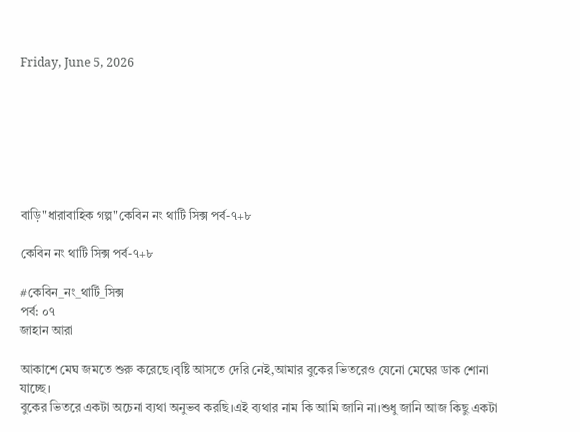Friday, June 5, 2026







বাড়ি"ধারাবাহিক গল্প"কেবিন নং থার্টি সিক্স পর্ব-৭+৮

কেবিন নং থার্টি সিক্স পর্ব-৭+৮

#কেবিন_নং_থার্টি_সিক্স
পর্ব: ০৭
জাহান আরা

আকাশে মেঘ জমতে শুরু করেছে।বৃষ্টি আসতে দেরি নেই,আমার বুকের ভিতরেও যেনো মেঘের ডাক শোনা যাচ্ছে।
বুকের ভিতরে একটা অচেনা ব্যথা অনুভব করছি।এই ব্যথার নাম কি আমি জানি না।শুধু জানি আজ কিছু একটা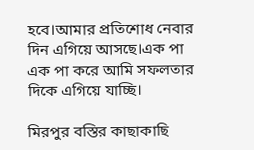হবে।আমার প্রতিশোধ নেবার দিন এগিয়ে আসছে।এক পা এক পা করে আমি সফলতার দিকে এগিয়ে যাচ্ছি।

মিরপুর বস্তির কাছাকাছি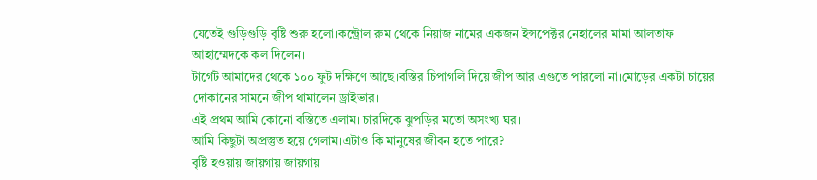যেতেই গুড়িগুড়ি বৃষ্টি শুরু হলো।কন্ট্রোল রুম থেকে নিয়াজ নামের একজন ইন্সপেক্টর নেহালের মামা আলতাফ আহাম্মেদকে কল দিলেন।
টার্গেট আমাদের থেকে ১০০ ফুট দক্ষিণে আছে।বস্তির চিপাগলি দিয়ে জীপ আর এগুতে পারলো না।মোড়ের একটা চায়ের দোকানের সামনে জীপ থামালেন ড্রাইভার।
এই প্রথম আমি কোনো বস্তিতে এলাম। চারদিকে ঝুপড়ির মতো অসংখ্য ঘর।
আমি কিছুটা অপ্রস্তুত হয়ে গেলাম।এটাও কি মানুষের জীবন হতে পারে?
বৃষ্টি হওয়ায় জায়গায় জায়গায়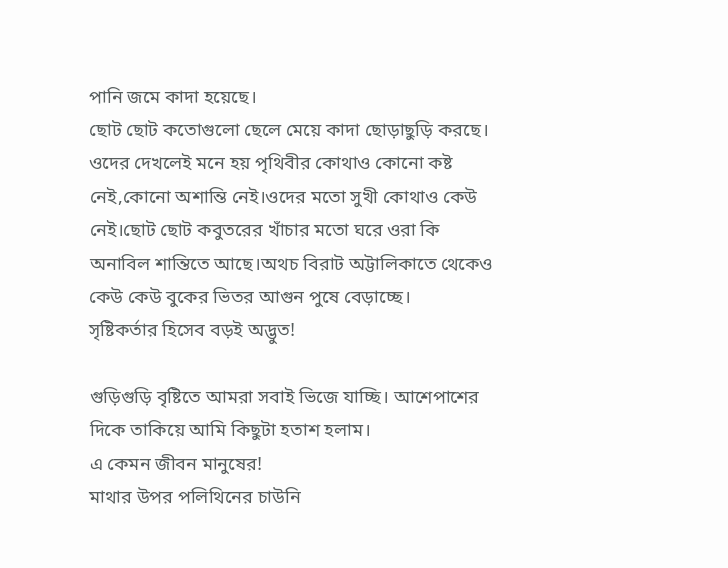পানি জমে কাদা হয়েছে।
ছোট ছোট কতোগুলো ছেলে মেয়ে কাদা ছোড়াছুড়ি করছে।
ওদের দেখলেই মনে হয় পৃথিবীর কোথাও কোনো কষ্ট নেই,কোনো অশান্তি নেই।ওদের মতো সুখী কোথাও কেউ নেই।ছোট ছোট কবুতরের খাঁচার মতো ঘরে ওরা কি অনাবিল শান্তিতে আছে।অথচ বিরাট অট্টালিকাতে থেকেও কেউ কেউ বুকের ভিতর আগুন পুষে বেড়াচ্ছে।
সৃষ্টিকর্তার হিসেব বড়ই অদ্ভুত!

গুড়িগুড়ি বৃষ্টিতে আমরা সবাই ভিজে যাচ্ছি। আশেপাশের দিকে তাকিয়ে আমি কিছুটা হতাশ হলাম।
এ কেমন জীবন মানুষের!
মাথার উপর পলিথিনের চাউনি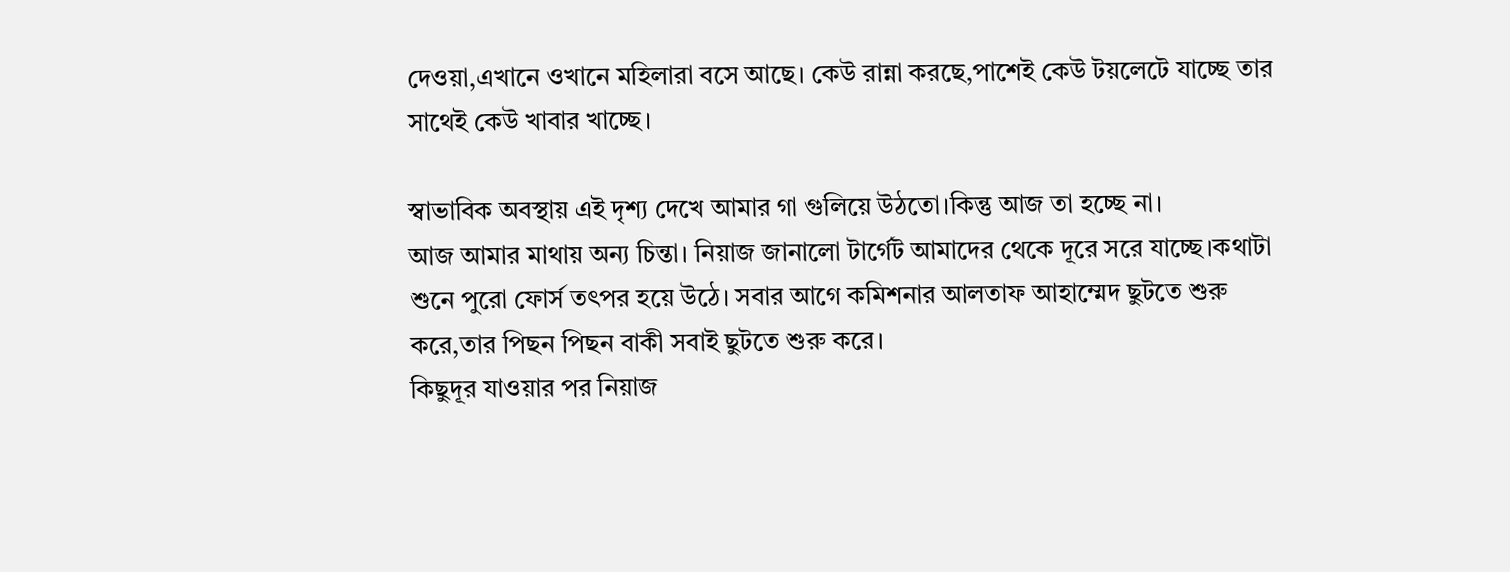দেওয়া,এখানে ওখানে মহিলারা বসে আছে। কেউ রান্না করছে,পাশেই কেউ টয়লেটে যাচ্ছে তার সাথেই কেউ খাবার খাচ্ছে।

স্বাভাবিক অবস্থায় এই দৃশ্য দেখে আমার গা গুলিয়ে উঠতো।কিন্তু আজ তা হচ্ছে না।
আজ আমার মাথায় অন্য চিন্তা। নিয়াজ জানালো টার্গেট আমাদের থেকে দূরে সরে যাচ্ছে।কথাটা শুনে পুরো ফোর্স তৎপর হয়ে উঠে। সবার আগে কমিশনার আলতাফ আহাম্মেদ ছুটতে শুরু করে,তার পিছন পিছন বাকী সবাই ছুটতে শুরু করে।
কিছুদূর যাওয়ার পর নিয়াজ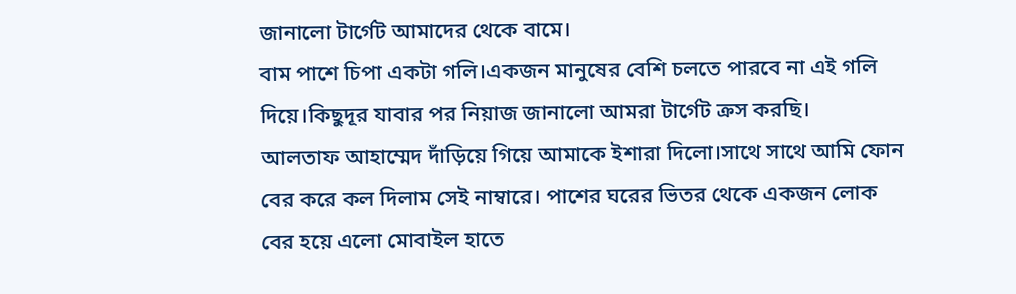জানালো টার্গেট আমাদের থেকে বামে।
বাম পাশে চিপা একটা গলি।একজন মানুষের বেশি চলতে পারবে না এই গলি দিয়ে।কিছুদূর যাবার পর নিয়াজ জানালো আমরা টার্গেট ক্রস করছি।
আলতাফ আহাম্মেদ দাঁড়িয়ে গিয়ে আমাকে ইশারা দিলো।সাথে সাথে আমি ফোন বের করে কল দিলাম সেই নাম্বারে। পাশের ঘরের ভিতর থেকে একজন লোক বের হয়ে এলো মোবাইল হাতে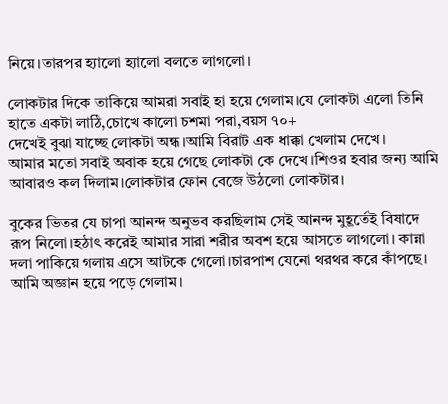নিয়ে।তারপর হ্যালো হ্যালো বলতে লাগলো।

লোকটার দিকে তাকিয়ে আমরা সবাই হা হয়ে গেলাম।যে লোকটা এলো তিনি হাতে একটা লাঠি,চোখে কালো চশমা পরা,বয়স ৭০+
দেখেই বুঝা যাচ্ছে লোকটা অন্ধ।আমি বিরাট এক ধাক্কা খেলাম দেখে।
আমার মতো সবাই অবাক হয়ে গেছে লোকটা কে দেখে।শিওর হবার জন্য আমি আবারও কল দিলাম।লোকটার ফোন বেজে উঠলো লোকটার।

বুকের ভিতর যে চাপা আনন্দ অনুভব করছিলাম সেই আনন্দ মুহূর্তেই বিষাদে রূপ নিলো।হঠাৎ করেই আমার সারা শরীর অবশ হয়ে আসতে লাগলো। কান্না দলা পাকিয়ে গলায় এসে আটকে গেলো।চারপাশ যেনো থরথর করে কাঁপছে। আমি অজ্ঞান হয়ে পড়ে গেলাম।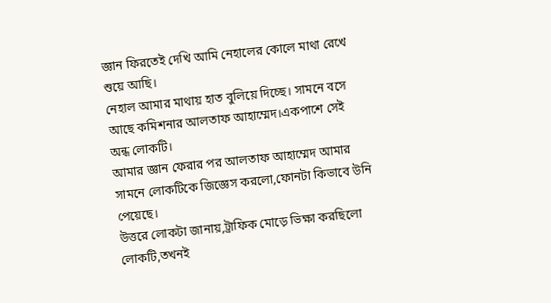জ্ঞান ফিরতেই দেখি আমি নেহালের কোলে মাথা রেখে শুয়ে আছি।
নেহাল আমার মাথায় হাত বুলিয়ে দিচ্ছে। সামনে বসে আছে কমিশনার আলতাফ আহাম্মেদ।একপাশে সেই অন্ধ লোকটি।
আমার জ্ঞান ফেরার পর আলতাফ আহাম্মেদ আমার সামনে লোকটিকে জিজ্ঞেস করলো,ফোনটা কিভাবে উনি পেয়েছে।
উত্তরে লোকটা জানায়,ট্রাফিক মোড়ে ভিক্ষা করছিলো লোকটি,তখনই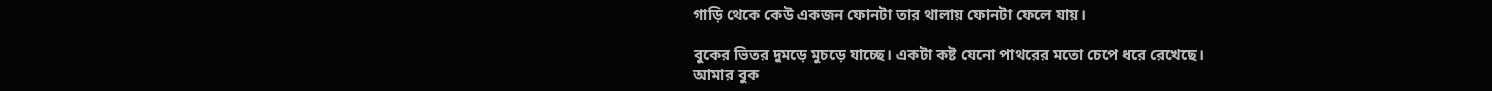গাড়ি থেকে কেউ একজন ফোনটা তার থালায় ফোনটা ফেলে যায়।

বুকের ভিতর দুমড়ে মুচড়ে যাচ্ছে। একটা কষ্ট যেনো পাথরের মতো চেপে ধরে রেখেছে।
আমার বুক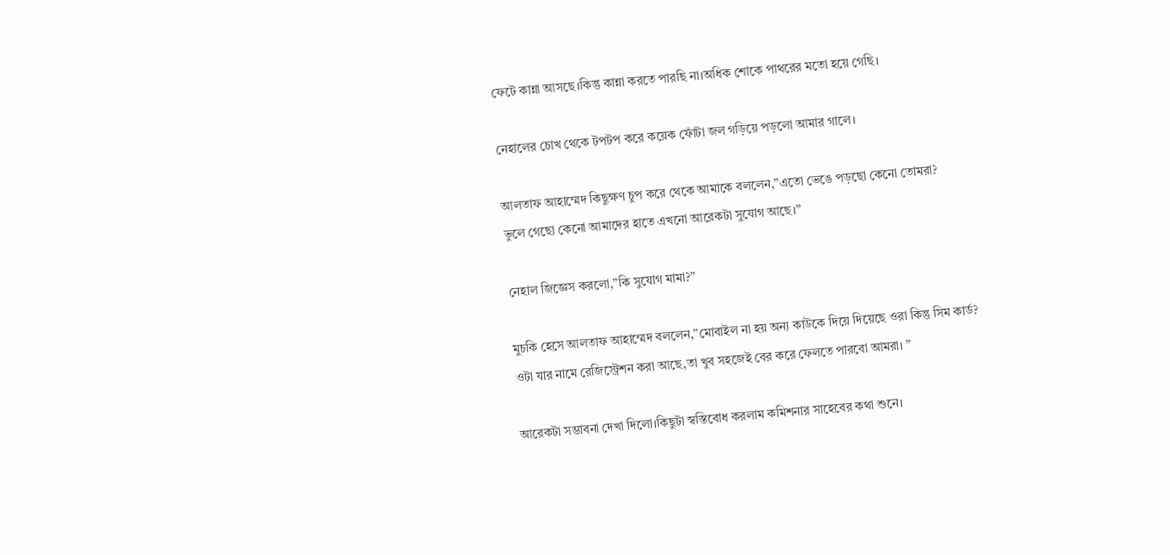ফেটে কান্না আসছে।কিন্তু কান্না করতে পারছি না।অধিক শোকে পাথরের মতো হয়ে গেছি।

নেহালের চোখ থেকে টপটপ করে কয়েক ফোঁটা জল গড়িয়ে পড়লো আমার গালে।

আলতাফ আহাম্মেদ কিছুক্ষণ চুপ করে থেকে আমাকে বললেন,”এতো ভেঙে পড়ছো কেনো তোমরা?
ভুলে গেছো কেনো আমাদের হাতে এখনো আরেকটা সুযোগ আছে।”

নেহাল জিজ্ঞেস করলো,”কি সুযোগ মামা?”

মুচকি হেসে আলতাফ আহাম্মেদ বললেন,”মোবাইল না হয় অন্য কাউকে দিয়ে দিয়েছে ওরা কিন্তু সিম কার্ড?
ওটা যার নামে রেজিস্ট্রেশন করা আছে,তা খুব সহজেই বের করে ফেলতে পারবো আমরা। ”

আরেকটা সম্ভাবনা দেখা দিলো।কিছুটা স্বস্তিবোধ করলাম কমিশনার সাহেবের কথা শুনে।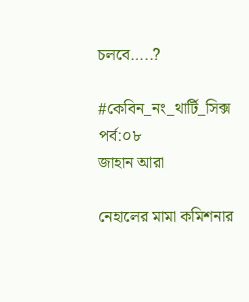চলবে…..?

#কেবিন_নং_থার্টি_সিক্স
পর্ব:০৮
জাহান আরা

নেহালের মামা কমিশনার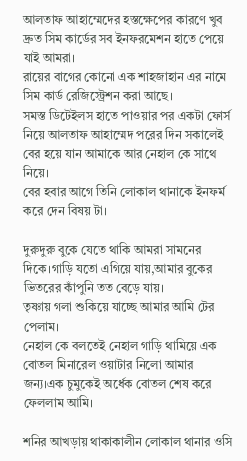আলতাফ আহাম্মেদের হস্তক্ষেপের কারণে খুব দ্রুত সিম কার্ডের সব ইনফরমেশন হাতে পেয়ে যাই আমরা।
রায়ের বাগের কোনো এক শাহজাহান এর নামে সিম কার্ড রেজিস্ট্রেশন করা আছে।
সমস্ত ডিটেইলস হাতে পাওয়ার পর একটা ফোর্স নিয়ে আলতাফ আহাম্মেদ পরের দিন সকালেই বের হয়ে যান আমাকে আর নেহাল কে সাথে নিয়ে।
বের হবার আগে তিনি লোকাল থানাকে ইনফর্ম করে দেন বিষয় টা।

দুরুদুরু বুকে যেতে থাকি আমরা সামনের দিকে।গাড়ি যতো এগিয়ে যায়,আমার বুকের ভিতরের কাঁপুনি তত বেড়ে যায়।
তৃষ্ণায় গলা শুকিয়ে যাচ্ছে আমার আমি টের পেলাম।
নেহাল কে বলতেই নেহাল গাড়ি থামিয়ে এক বোতল মিনারেল ওয়াটার নিলো আমার জন্য।এক চুমুকেই অর্ধেক বোতল শেষ করে ফেললাম আমি।

শনির আখড়ায় থাকাকালীন লোকাল থানার ওসি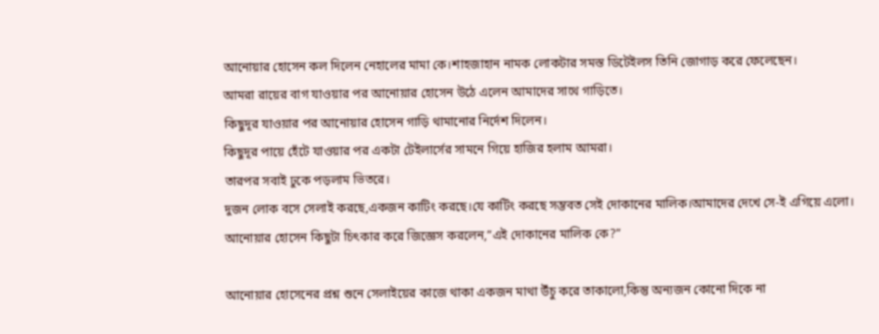আনোয়ার হোসেন কল দিলেন নেহালের মামা কে।শাহজাহান নামক লোকটার সমস্ত ডিটেইলস তিনি জোগাড় করে ফেলেছেন।
আমরা রায়ের বাগ যাওয়ার পর আনোয়ার হোসেন উঠে এলেন আমাদের সাথে গাড়িতে।
কিছুদূর যাওয়ার পর আনোয়ার হোসেন গাড়ি থামানোর নির্দেশ দিলেন।
কিছুদূর পায়ে হেঁটে যাওয়ার পর একটা টেইলার্সের সামনে গিয়ে হাজির হলাম আমরা।
তারপর সবাই ঢুকে পড়লাম ভিতরে।
দুজন লোক বসে সেলাই করছে,একজন কাটিং করছে।যে কাটিং করছে সম্ভবত সেই দোকানের মালিক।আমাদের দেখে সে-ই এগিয়ে এলো।
আনোয়ার হোসেন কিছুটা চিৎকার করে জিজ্ঞেস করলেন,”এই দোকানের মালিক কে?”

আনোয়ার হোসেনের প্রশ্ন শুনে সেলাইয়ের কাজে থাকা একজন মাথা উঁচু করে তাকালো,কিন্তু অন্যজন কোনো দিকে না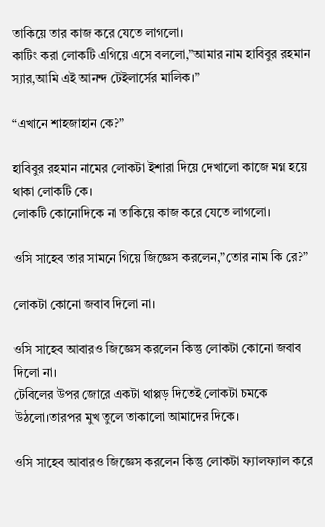তাকিয়ে তার কাজ করে যেতে লাগলো।
কাটিং করা লোকটি এগিয়ে এসে বললো,”আমার নাম হাবিবুর রহমান স্যার,আমি এই আনন্দ টেইলার্সের মালিক।”

“এখানে শাহজাহান কে?”

হাবিবুর রহমান নামের লোকটা ইশারা দিয়ে দেখালো কাজে মগ্ন হয়ে থাকা লোকটি কে।
লোকটি কোনোদিকে না তাকিয়ে কাজ করে যেতে লাগলো।

ওসি সাহেব তার সামনে গিয়ে জিজ্ঞেস করলেন,”তোর নাম কি রে?”

লোকটা কোনো জবাব দিলো না।

ওসি সাহেব আবারও জিজ্ঞেস করলেন কিন্তু লোকটা কোনো জবাব দিলো না।
টেবিলের উপর জোরে একটা থাপ্পড় দিতেই লোকটা চমকে উঠলো।তারপর মুখ তুলে তাকালো আমাদের দিকে।

ওসি সাহেব আবারও জিজ্ঞেস করলেন কিন্তু লোকটা ফ্যালফ্যাল করে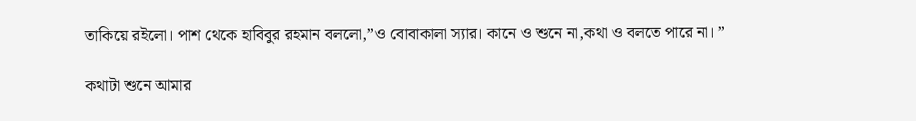তাকিয়ে রইলো। পাশ থেকে হাবিবুর রহমান বললো,”ও বোবাকালা স্যার। কানে ও শুনে না,কথা ও বলতে পারে না। ”

কথাটা শুনে আমার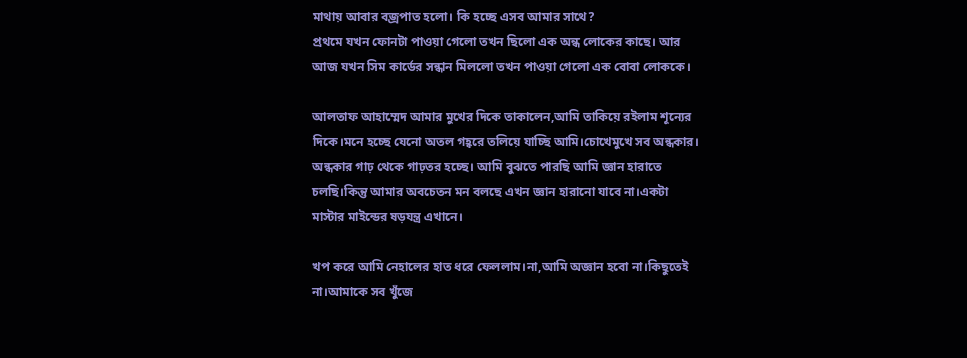মাথায় আবার বজ্রপাত হলো। কি হচ্ছে এসব আমার সাথে?
প্রথমে যখন ফোনটা পাওয়া গেলো তখন ছিলো এক অন্ধ লোকের কাছে। আর আজ যখন সিম কার্ডের সন্ধান মিললো তখন পাওয়া গেলো এক বোবা লোককে।

আলতাফ আহাম্মেদ আমার মুখের দিকে তাকালেন,আমি তাকিয়ে রইলাম শূন্যের দিকে।মনে হচ্ছে যেনো অতল গহ্বরে তলিয়ে যাচ্ছি আমি।চোখেমুখে সব অন্ধকার।
অন্ধকার গাঢ় থেকে গাঢ়তর হচ্ছে। আমি বুঝতে পারছি আমি জ্ঞান হারাতে চলছি।কিন্তু আমার অবচেতন মন বলছে এখন জ্ঞান হারানো যাবে না।একটা মাস্টার মাইন্ডের ষড়যন্ত্র এখানে।

খপ করে আমি নেহালের হাত ধরে ফেললাম।না,আমি অজ্ঞান হবো না।কিছুতেই না।আমাকে সব খুঁজে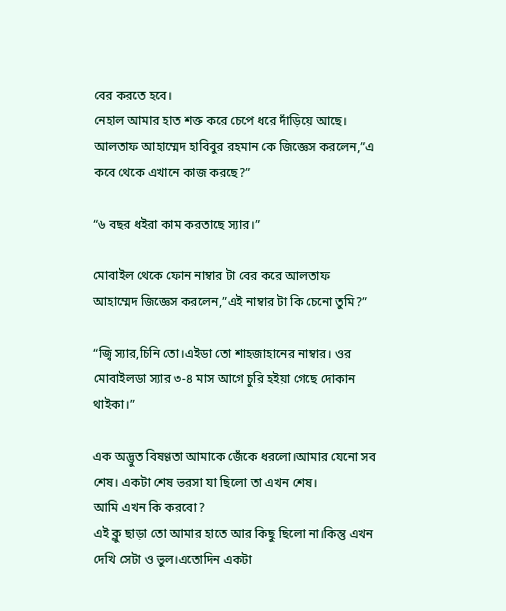বের করতে হবে।
নেহাল আমার হাত শক্ত করে চেপে ধরে দাঁড়িয়ে আছে। আলতাফ আহাম্মেদ হাবিবুর রহমান কে জিজ্ঞেস করলেন,”এ কবে থেকে এখানে কাজ করছে?”

“৬ বছর ধইরা কাম করতাছে স্যার।”

মোবাইল থেকে ফোন নাম্বার টা বের করে আলতাফ আহাম্মেদ জিজ্ঞেস করলেন,”এই নাম্বার টা কি চেনো তুমি?”

“জ্বি স্যার,চিনি তো।এইডা তো শাহজাহানের নাম্বার। ওর মোবাইলডা স্যার ৩-৪ মাস আগে চুরি হইয়া গেছে দোকান থাইকা।”

এক অদ্ভুত বিষণ্ণতা আমাকে জেঁকে ধরলো।আমার যেনো সব শেষ। একটা শেষ ভরসা যা ছিলো তা এখন শেষ।
আমি এখন কি করবো?
এই ক্লু ছাড়া তো আমার হাতে আর কিছু ছিলো না।কিন্তু এখন দেখি সেটা ও ভুল।এতোদিন একটা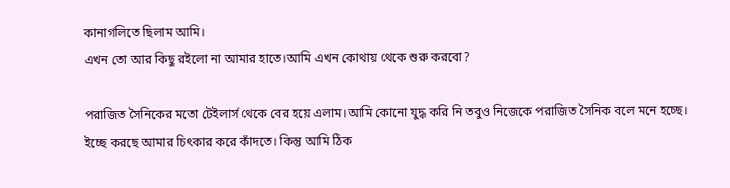কানাগলিতে ছিলাম আমি।
এখন তো আর কিছু রইলো না আমার হাতে।আমি এখন কোথায় থেকে শুরু করবো?

পরাজিত সৈনিকের মতো টেইলার্স থেকে বের হয়ে এলাম।আমি কোনো যুদ্ধ করি নি তবুও নিজেকে পরাজিত সৈনিক বলে মনে হচ্ছে।
ইচ্ছে করছে আমার চিৎকার করে কাঁদতে। কিন্তু আমি ঠিক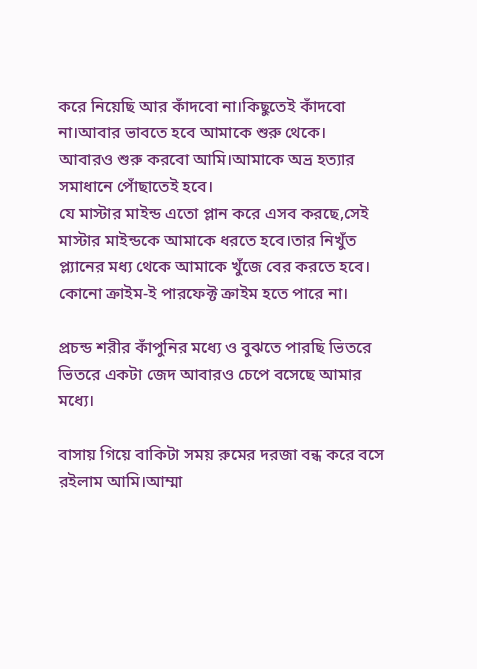করে নিয়েছি আর কাঁদবো না।কিছুতেই কাঁদবো না।আবার ভাবতে হবে আমাকে শুরু থেকে।
আবারও শুরু করবো আমি।আমাকে অভ্র হত্যার সমাধানে পোঁছাতেই হবে।
যে মাস্টার মাইন্ড এতো প্লান করে এসব করছে,সেই মাস্টার মাইন্ডকে আমাকে ধরতে হবে।তার নিখুঁত প্ল্যানের মধ্য থেকে আমাকে খুঁজে বের করতে হবে।
কোনো ক্রাইম-ই পারফেক্ট ক্রাইম হতে পারে না।

প্রচন্ড শরীর কাঁপুনির মধ্যে ও বুঝতে পারছি ভিতরে ভিতরে একটা জেদ আবারও চেপে বসেছে আমার মধ্যে।

বাসায় গিয়ে বাকিটা সময় রুমের দরজা বন্ধ করে বসে রইলাম আমি।আম্মা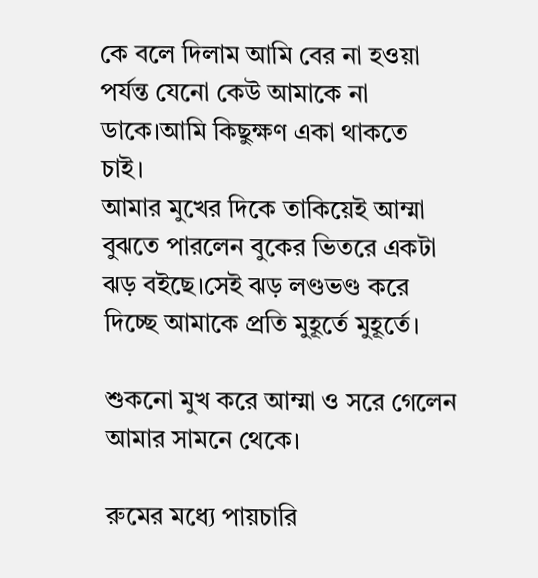কে বলে দিলাম আমি বের না হওয়া পর্যন্ত যেনো কেউ আমাকে না ডাকে।আমি কিছুক্ষণ একা থাকতে চাই।
আমার মুখের দিকে তাকিয়েই আম্মা বুঝতে পারলেন বুকের ভিতরে একটা ঝড় বইছে।সেই ঝড় লণ্ডভণ্ড করে দিচ্ছে আমাকে প্রতি মুহূর্তে মুহূর্তে।

শুকনো মুখ করে আম্মা ও সরে গেলেন আমার সামনে থেকে।

রুমের মধ্যে পায়চারি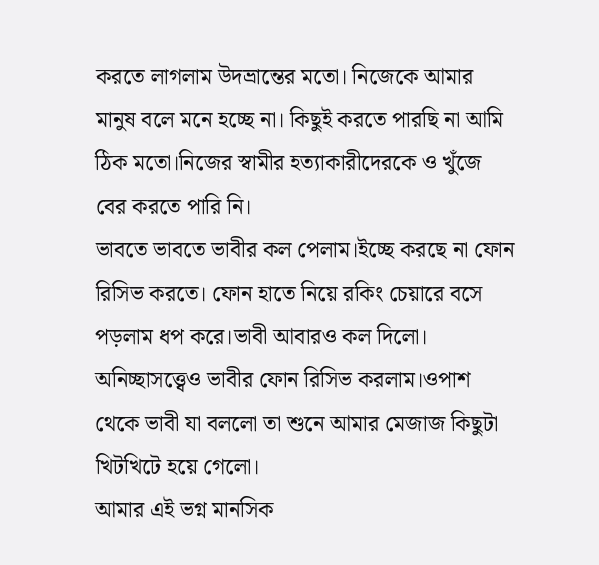করতে লাগলাম উদভ্রান্তের মতো। নিজেকে আমার মানুষ বলে মনে হচ্ছে না। কিছুই করতে পারছি না আমি ঠিক মতো।নিজের স্বামীর হত্যাকারীদেরকে ও খুঁজে বের করতে পারি নি।
ভাবতে ভাবতে ভাবীর কল পেলাম।ইচ্ছে করছে না ফোন রিসিভ করতে। ফোন হাতে নিয়ে রকিং চেয়ারে বসে পড়লাম ধপ করে।ভাবী আবারও কল দিলো।
অনিচ্ছাসত্ত্বেও ভাবীর ফোন রিসিভ করলাম।ওপাশ থেকে ভাবী যা বললো তা শুনে আমার মেজাজ কিছুটা খিটখিটে হয়ে গেলো।
আমার এই ভগ্ন মানসিক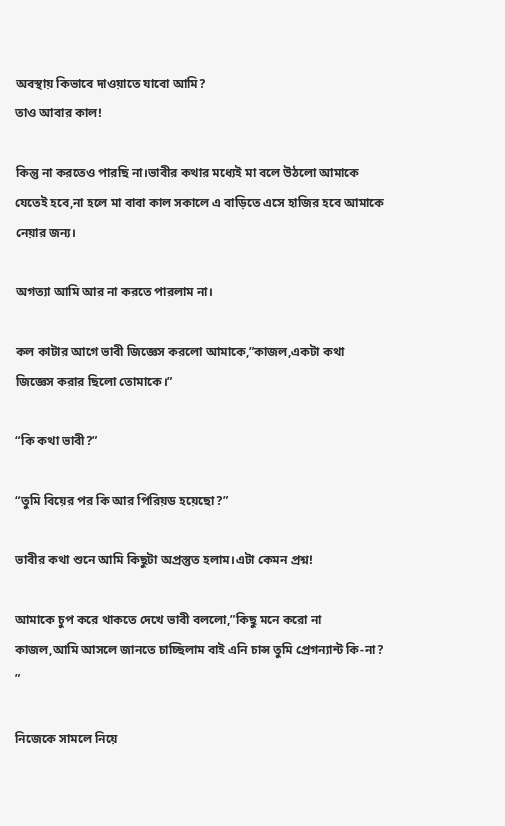অবস্থায় কিভাবে দাওয়াতে যাবো আমি?
তাও আবার কাল!

কিন্তু না করতেও পারছি না।ভাবীর কথার মধ্যেই মা বলে উঠলো আমাকে যেতেই হবে,না হলে মা বাবা কাল সকালে এ বাড়িতে এসে হাজির হবে আমাকে নেয়ার জন্য।

অগত্যা আমি আর না করতে পারলাম না।

কল কাটার আগে ভাবী জিজ্ঞেস করলো আমাকে,”কাজল,একটা কথা জিজ্ঞেস করার ছিলো তোমাকে।”

“কি কথা ভাবী?”

“তুমি বিয়ের পর কি আর পিরিয়ড হয়েছো?”

ভাবীর কথা শুনে আমি কিছুটা অপ্রস্তুত হলাম।এটা কেমন প্রশ্ন!

আমাকে চুপ করে থাকতে দেখে ভাবী বললো,”কিছু মনে করো না কাজল,আমি আসলে জানতে চাচ্ছিলাম বাই এনি চান্স তুমি প্রেগন্যান্ট কি-না? ”

নিজেকে সামলে নিয়ে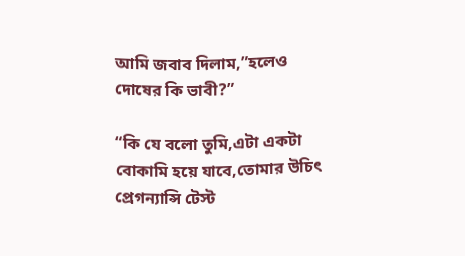আমি জবাব দিলাম,”হলেও দোষের কি ভাবী?”

“কি যে বলো তুমি,এটা একটা বোকামি হয়ে যাবে,তোমার উচিৎ প্রেগন্যান্সি টেস্ট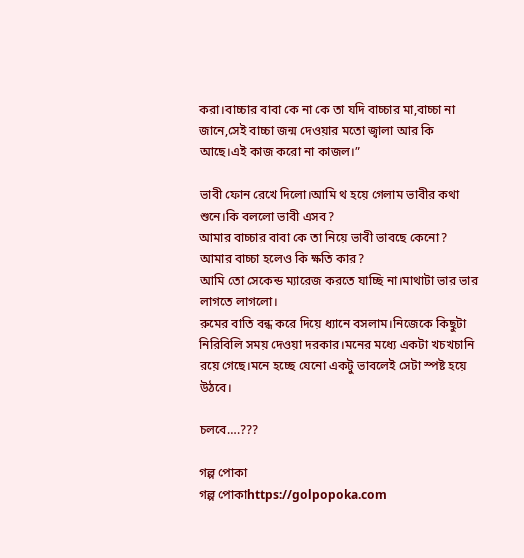করা।বাচ্চার বাবা কে না কে তা যদি বাচ্চার মা,বাচ্চা না জানে,সেই বাচ্চা জন্ম দেওয়ার মতো জ্বালা আর কি আছে।এই কাজ করো না কাজল।”

ভাবী ফোন রেখে দিলো।আমি থ হয়ে গেলাম ভাবীর কথা শুনে।কি বললো ভাবী এসব?
আমার বাচ্চার বাবা কে তা নিয়ে ভাবী ভাবছে কেনো?
আমার বাচ্চা হলেও কি ক্ষতি কার?
আমি তো সেকেন্ড ম্যারেজ করতে যাচ্ছি না।মাথাটা ভার ভার লাগতে লাগলো।
রুমের বাতি বন্ধ করে দিয়ে ধ্যানে বসলাম।নিজেকে কিছুটা নিরিবিলি সময় দেওয়া দরকার।মনের মধ্যে একটা খচখচানি রয়ে গেছে।মনে হচ্ছে যেনো একটু ভাবলেই সেটা স্পষ্ট হয়ে উঠবে।

চলবে….???

গল্প পোকা
গল্প পোকাhttps://golpopoka.com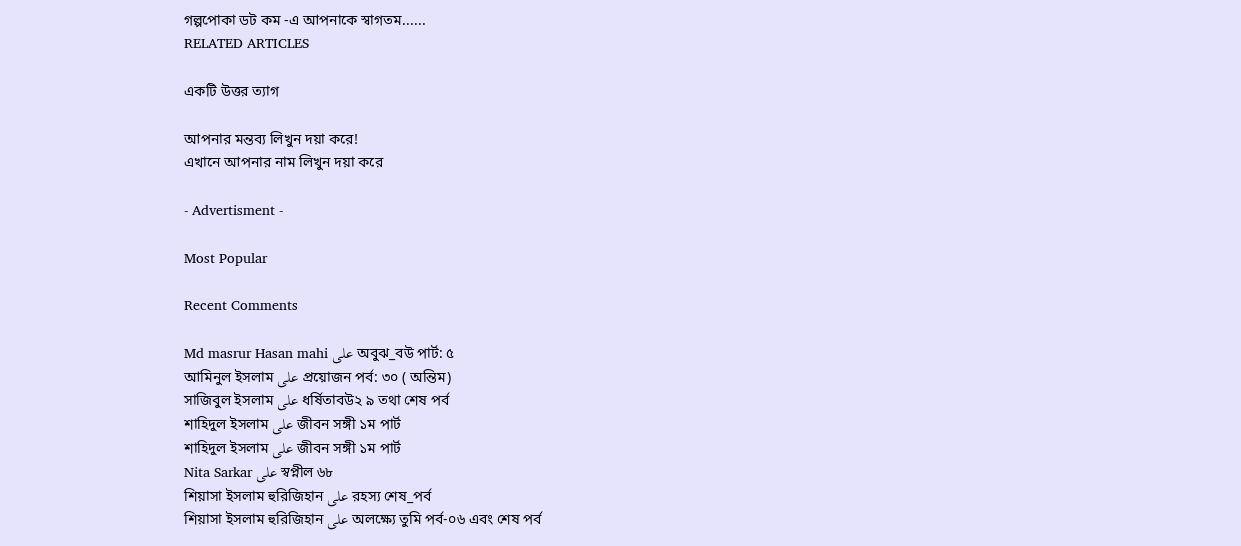গল্পপোকা ডট কম -এ আপনাকে স্বাগতম......
RELATED ARTICLES

একটি উত্তর ত্যাগ

আপনার মন্তব্য লিখুন দয়া করে!
এখানে আপনার নাম লিখুন দয়া করে

- Advertisment -

Most Popular

Recent Comments

Md masrur Hasan mahi على অবুঝ_বউ পার্ট: ৫
আমিনুল ইসলাম على প্রয়োজন পর্ব: ৩০ ( অন্তিম)
সাজিবুল ইসলাম على ধর্ষিতাবউ২ ৯ তথা শেষ পর্ব
শাহিদুল ইসলাম على জীবন সঙ্গী ১ম পার্ট
শাহিদুল ইসলাম على জীবন সঙ্গী ১ম পার্ট
Nita Sarkar على স্বপ্নীল ৬৮
শিয়াসা ইসলাম হুরিজিহান على রহস্য শেষ_পর্ব
শিয়াসা ইসলাম হুরিজিহান على অলক্ষ্যে তুমি পর্ব-০৬ এবং শেষ পর্ব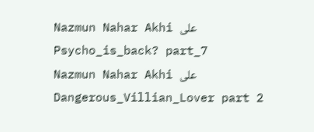Nazmun Nahar Akhi على Psycho_is_back? part_7
Nazmun Nahar Akhi على Dangerous_Villian_Lover part 2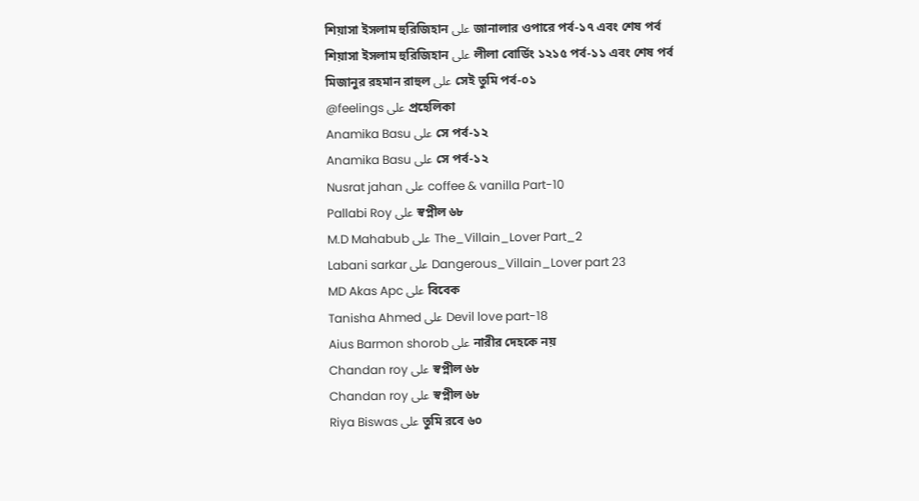শিয়াসা ইসলাম হুরিজিহান على জানালার ওপারে পর্ব-১৭ এবং শেষ পর্ব
শিয়াসা ইসলাম হুরিজিহান على লীলা বোর্ডিং ১২১৫ পর্ব-১১ এবং শেষ পর্ব
মিজানুর রহমান রাহুল على সেই তুমি পর্ব-০১
@feelings على প্রহেলিকা
Anamika Basu على সে পর্ব-১২
Anamika Basu على সে পর্ব-১২
Nusrat jahan على coffee & vanilla Part-10
Pallabi Roy على স্বপ্নীল ৬৮
M.D Mahabub على The_Villain_Lover Part_2
Labani sarkar على Dangerous_Villain_Lover part 23
MD Akas Apc على বিবেক
Tanisha Ahmed على Devil love part-18
Aius Barmon shorob على নারীর দেহকে নয়
Chandan roy على স্বপ্নীল ৬৮
Chandan roy على স্বপ্নীল ৬৮
Riya Biswas على তুমি রবে ৬০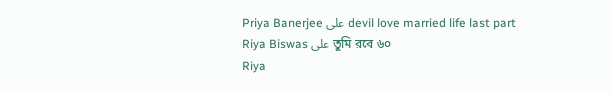Priya Banerjee على devil love married life last part
Riya Biswas على তুমি রবে ৬০
Riya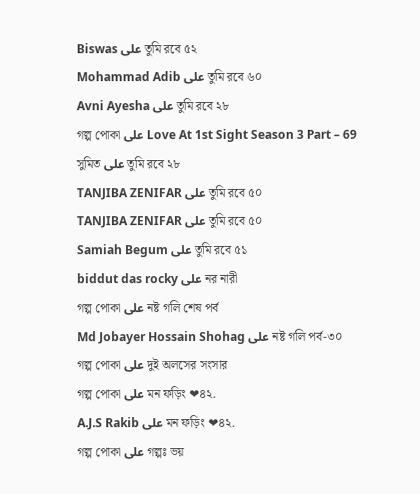Biswas على তুমি রবে ৫২
Mohammad Adib على তুমি রবে ৬০
Avni Ayesha على তুমি রবে ২৮
গল্প পোকা على Love At 1st Sight Season 3 Part – 69
সুমিত على তুমি রবে ২৮
TANJIBA ZENIFAR على তুমি রবে ৫০
TANJIBA ZENIFAR على তুমি রবে ৫০
Samiah Begum على তুমি রবে ৫১
biddut das rocky على নর নারী
গল্প পোকা على নষ্ট গলি শেষ পর্ব
Md Jobayer Hossain Shohag على নষ্ট গলি পর্ব-৩০
গল্প পোকা على দুই অলসের সংসার
গল্প পোকা على মন ফড়িং ❤৪২.
A.J.S Rakib على মন ফড়িং ❤৪২.
গল্প পোকা على গল্পঃ ভয়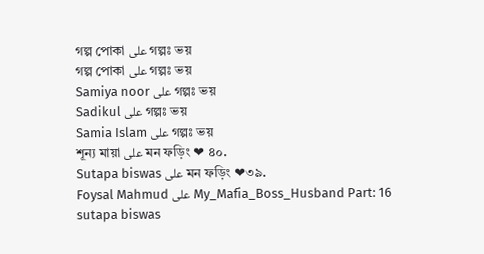গল্প পোকা على গল্পঃ ভয়
গল্প পোকা على গল্পঃ ভয়
Samiya noor على গল্পঃ ভয়
Sadikul على গল্পঃ ভয়
Samia Islam على গল্পঃ ভয়
শূন্য মায়া على মন ফড়িং ❤ ৪০.
Sutapa biswas على মন ফড়িং ❤৩৯.
Foysal Mahmud على My_Mafia_Boss_Husband Part: 16
sutapa biswas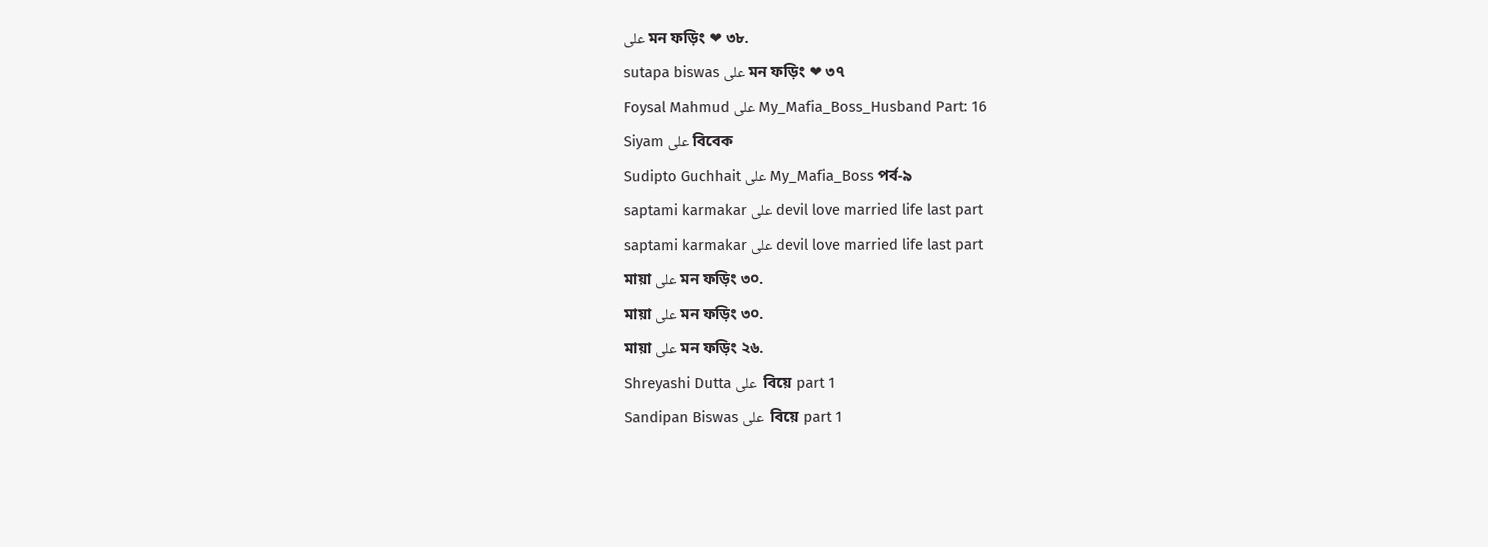على মন ফড়িং ❤ ৩৮.
sutapa biswas على মন ফড়িং ❤ ৩৭
Foysal Mahmud على My_Mafia_Boss_Husband Part: 16
Siyam على বিবেক
Sudipto Guchhait على My_Mafia_Boss পর্ব-৯
saptami karmakar على devil love married life last part
saptami karmakar على devil love married life last part
মায়া على মন ফড়িং ৩০.
মায়া على মন ফড়িং ৩০.
মায়া على মন ফড়িং ২৬.
Shreyashi Dutta على  বিয়ে part 1
Sandipan Biswas على  বিয়ে part 1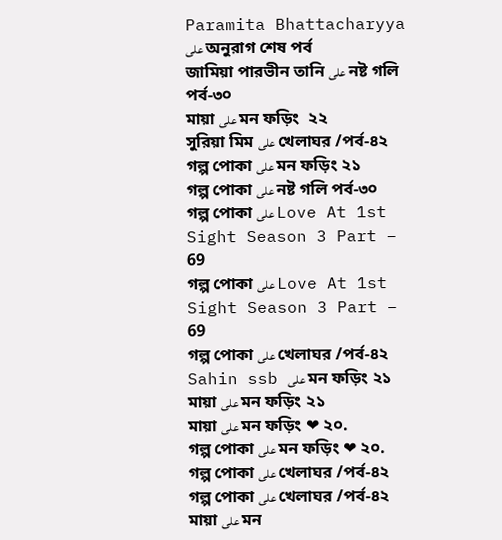Paramita Bhattacharyya على অনুরাগ শেষ পর্ব
জামিয়া পারভীন তানি على নষ্ট গলি পর্ব-৩০
মায়া على মন ফড়িং  ২২
সুরিয়া মিম على খেলাঘর /পর্ব-৪২
গল্প পোকা على মন ফড়িং ২১
গল্প পোকা على নষ্ট গলি পর্ব-৩০
গল্প পোকা على Love At 1st Sight Season 3 Part – 69
গল্প পোকা على Love At 1st Sight Season 3 Part – 69
গল্প পোকা على খেলাঘর /পর্ব-৪২
Sahin ssb على মন ফড়িং ২১
মায়া على মন ফড়িং ২১
মায়া على মন ফড়িং ❤ ২০.
গল্প পোকা على মন ফড়িং ❤ ২০.
গল্প পোকা على খেলাঘর /পর্ব-৪২
গল্প পোকা على খেলাঘর /পর্ব-৪২
মায়া على মন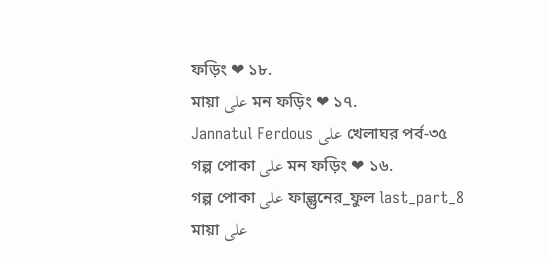ফড়িং ❤ ১৮.
মায়া على মন ফড়িং ❤ ১৭.
Jannatul Ferdous على খেলাঘর পর্ব-৩৫
গল্প পোকা على মন ফড়িং ❤ ১৬.
গল্প পোকা على ফাল্গুনের_ফুল last_part_8
মায়া على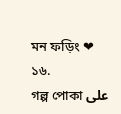মন ফড়িং ❤ ১৬.
গল্প পোকা على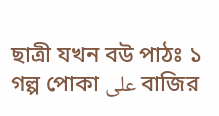ছাত্রী যখন বউ পাঠঃ ১
গল্প পোকা على বাজির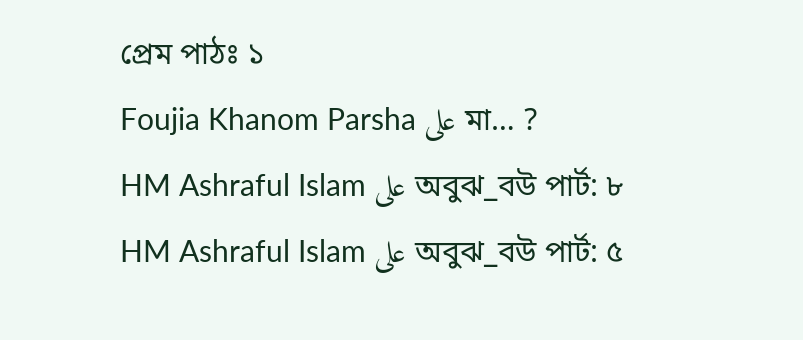প্রেম পাঠঃ ১
Foujia Khanom Parsha على মা… ?
HM Ashraful Islam على অবুঝ_বউ পার্ট: ৮
HM Ashraful Islam على অবুঝ_বউ পার্ট: ৫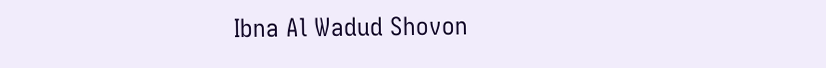Ibna Al Wadud Shovon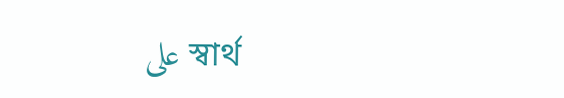على স্বার্থ